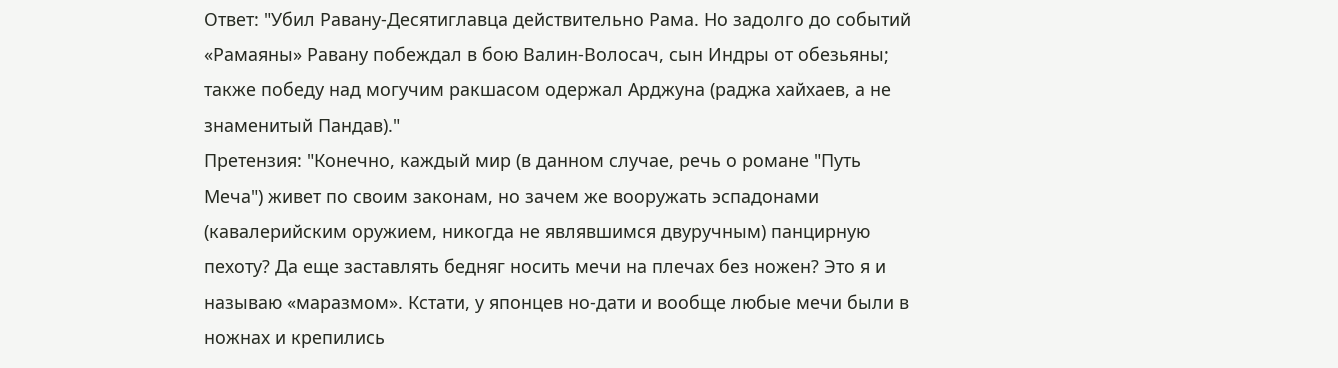Ответ: "Убил Равану-Десятиглавца действительно Рама. Но задолго до событий «Рамаяны» Равану побеждал в бою Валин-Волосач, сын Индры от обезьяны; также победу над могучим ракшасом одержал Арджуна (раджа хайхаев, а не знаменитый Пандав)."
Претензия: "Конечно, каждый мир (в данном случае, речь о романе "Путь Меча") живет по своим законам, но зачем же вооружать эспадонами (кавалерийским оружием, никогда не являвшимся двуручным) панцирную пехоту? Да еще заставлять бедняг носить мечи на плечах без ножен? Это я и называю «маразмом». Кстати, у японцев но-дати и вообще любые мечи были в ножнах и крепились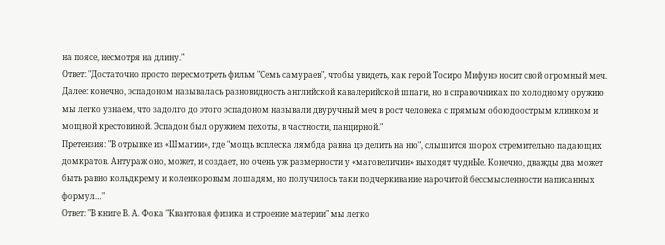на поясе, несмотря на длину."
Ответ: "Достаточно просто пересмотреть фильм "Семь самураев", чтобы увидеть, как герой Тосиро Мифунэ носит свой огромный меч. Далее: конечно, эспадоном называлась разновидность английской кавалерийской шпаги, но в справочниках по холодному оружию мы легко узнаем, что задолго до этого эспадоном называли двуручный меч в рост человека с прямым обоюдоострым клинком и мощной крестовиной. Эспадон был оружием пехоты, в частности, панцирной."
Претензия: "В отрывке из «Шмагии», где "мощь всплеска лямбда равна цэ делить на ню", слышится шорох стремительно падающих домкратов. Антураж оно, может, и создает, но очень уж размерности у «маговеличин» выходят чуднЫе. Конечно, дважды два может быть равно кольдкрему и коленкоровым лошадям, но получилось таки подчеркивание нарочитой бессмысленности написанных формул…"
Ответ: "В книге В. А. Фока "Квантовая физика и строение материи" мы легко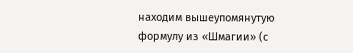находим вышеупомянутую формулу из «Шмагии» (с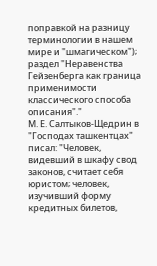поправкой на разницу терминологии в нашем мире и "шмагическом"); раздел "Неравенства Гейзенберга как граница применимости классического способа описания"."
М. Е. Салтыков-Щедрин в "Господах ташкентцах" писал: "Человек, видевший в шкафу свод законов, считает себя юристом; человек, изучивший форму кредитных билетов,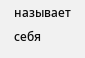называет себя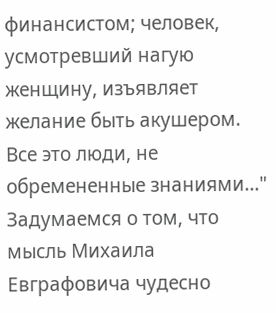финансистом; человек, усмотревший нагую женщину, изъявляет желание быть акушером. Все это люди, не обремененные знаниями…" Задумаемся о том, что мысль Михаила Евграфовича чудесно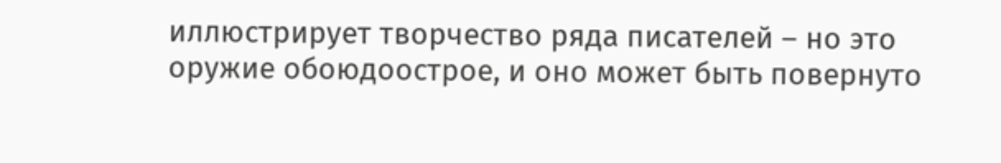иллюстрирует творчество ряда писателей – но это оружие обоюдоострое, и оно может быть повернуто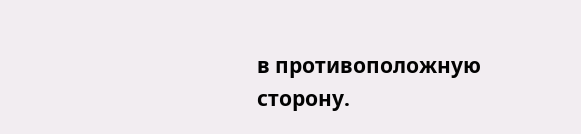в противоположную сторону.